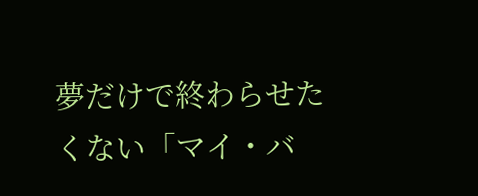夢だけで終わらせたくない「マイ・バ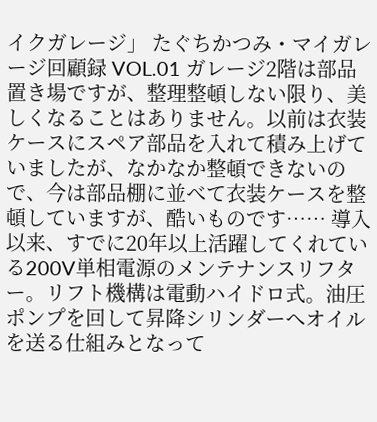イクガレージ」 たぐちかつみ・マイガレージ回顧録 VOL.01 ガレージ2階は部品置き場ですが、整理整頓しない限り、美しくなることはありません。以前は衣装ケースにスペア部品を入れて積み上げていましたが、なかなか整頓できないので、今は部品棚に並べて衣装ケースを整頓していますが、酷いものです…… 導入以来、すでに20年以上活躍してくれている200V単相電源のメンテナンスリフター。リフト機構は電動ハイドロ式。油圧ポンプを回して昇降シリンダーへオイルを送る仕組みとなって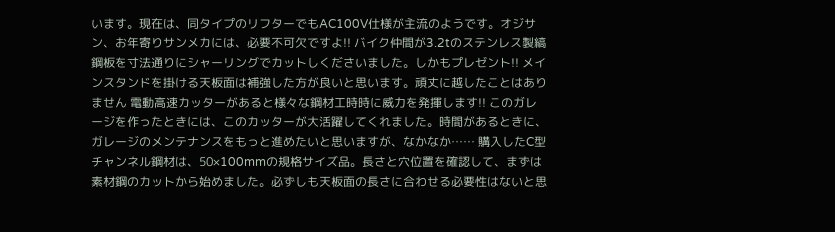います。現在は、同タイプのリフターでもAC100V仕様が主流のようです。オジサン、お年寄りサンメカには、必要不可欠ですよ!! バイク仲間が3.2tのステンレス製縞鋼板を寸法通りにシャーリングでカットしくださいました。しかもプレゼント!! メインスタンドを掛ける天板面は補強した方が良いと思います。頑丈に越したことはありません 電動高速カッターがあると様々な鋼材工時時に威力を発揮します!! このガレージを作ったときには、このカッターが大活躍してくれました。時間があるときに、ガレージのメンテナンスをもっと進めたいと思いますが、なかなか…… 購入したC型チャンネル鋼材は、50×100mmの規格サイズ品。長さと穴位置を確認して、まずは素材鋼のカットから始めました。必ずしも天板面の長さに合わせる必要性はないと思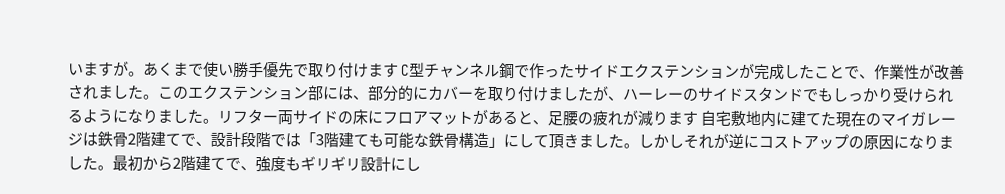いますが。あくまで使い勝手優先で取り付けます C型チャンネル鋼で作ったサイドエクステンションが完成したことで、作業性が改善されました。このエクステンション部には、部分的にカバーを取り付けましたが、ハーレーのサイドスタンドでもしっかり受けられるようになりました。リフター両サイドの床にフロアマットがあると、足腰の疲れが減ります 自宅敷地内に建てた現在のマイガレージは鉄骨2階建てで、設計段階では「3階建ても可能な鉄骨構造」にして頂きました。しかしそれが逆にコストアップの原因になりました。最初から2階建てで、強度もギリギリ設計にし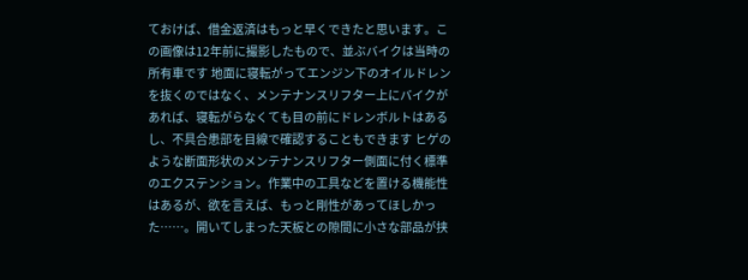ておけば、借金返済はもっと早くできたと思います。この画像は12年前に撮影したもので、並ぶバイクは当時の所有車です 地面に寝転がってエンジン下のオイルドレンを抜くのではなく、メンテナンスリフター上にバイクがあれば、寝転がらなくても目の前にドレンボルトはあるし、不具合患部を目線で確認することもできます ヒゲのような断面形状のメンテナンスリフター側面に付く標準のエクステンション。作業中の工具などを置ける機能性はあるが、欲を言えば、もっと剛性があってほしかった……。開いてしまった天板との隙間に小さな部品が挟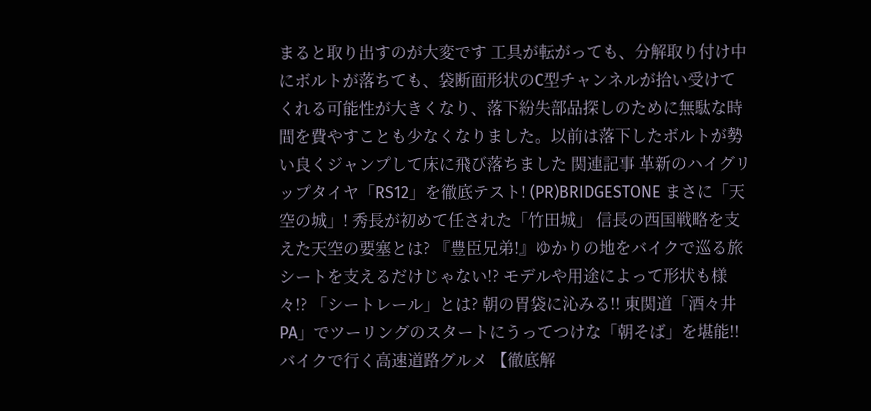まると取り出すのが大変です 工具が転がっても、分解取り付け中にボルトが落ちても、袋断面形状のC型チャンネルが拾い受けてくれる可能性が大きくなり、落下紛失部品探しのために無駄な時間を費やすことも少なくなりました。以前は落下したボルトが勢い良くジャンプして床に飛び落ちました 関連記事 革新のハイグリップタイヤ「RS12」を徹底テスト! (PR)BRIDGESTONE まさに「天空の城」! 秀長が初めて任された「竹田城」 信長の西国戦略を支えた天空の要塞とは? 『豊臣兄弟!』ゆかりの地をバイクで巡る旅 シートを支えるだけじゃない!? モデルや用途によって形状も様々!? 「シートレール」とは? 朝の胃袋に沁みる!! 東関道「酒々井PA」でツーリングのスタートにうってつけな「朝そば」を堪能!! バイクで行く高速道路グルメ 【徹底解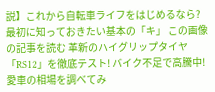説】これから自転車ライフをはじめるなら? 最初に知っておきたい基本の「キ」 この画像の記事を読む 革新のハイグリップタイヤ「RS12」を徹底テスト! バイク不足で高騰中!愛車の相場を調べてみ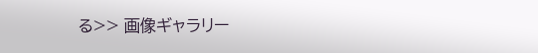る>> 画像ギャラリー